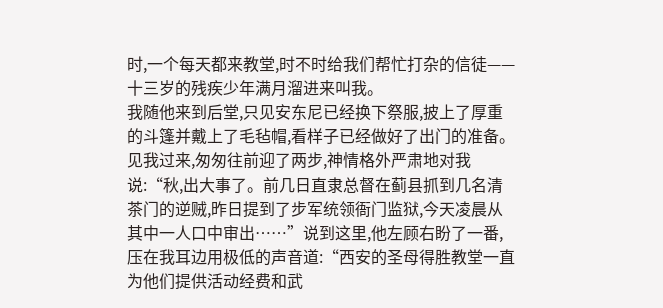时,一个每天都来教堂,时不时给我们帮忙打杂的信徒——十三岁的残疾少年满月溜进来叫我。
我随他来到后堂,只见安东尼已经换下祭服,披上了厚重的斗篷并戴上了毛毡帽,看样子已经做好了出门的准备。见我过来,匆匆往前迎了两步,神情格外严肃地对我说:“秋,出大事了。前几日直隶总督在蓟县抓到几名清茶门的逆贼,昨日提到了步军统领衙门监狱,今天凌晨从其中一人口中审出……”说到这里,他左顾右盼了一番,压在我耳边用极低的声音道:“西安的圣母得胜教堂一直为他们提供活动经费和武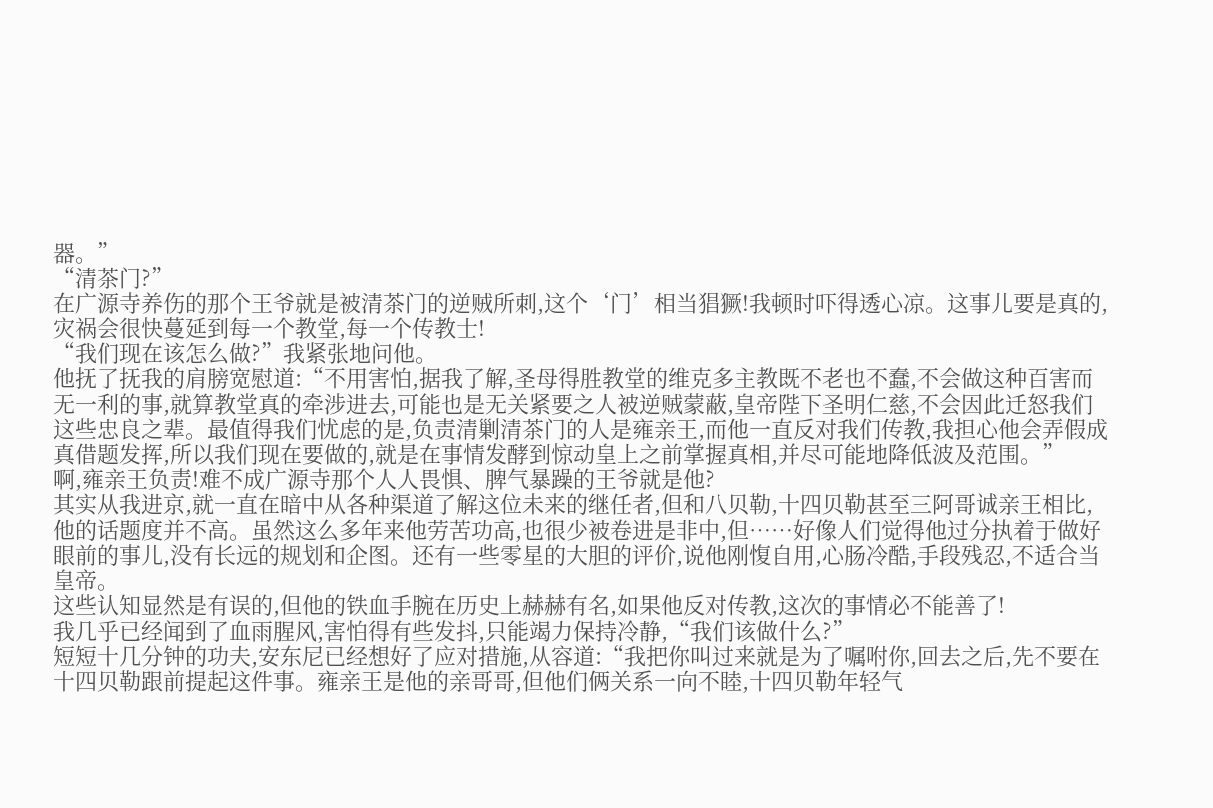器。”
“清茶门?”
在广源寺养伤的那个王爷就是被清茶门的逆贼所刺,这个‘门’相当猖獗!我顿时吓得透心凉。这事儿要是真的,灾祸会很快蔓延到每一个教堂,每一个传教士!
“我们现在该怎么做?”我紧张地问他。
他抚了抚我的肩膀宽慰道:“不用害怕,据我了解,圣母得胜教堂的维克多主教既不老也不蠢,不会做这种百害而无一利的事,就算教堂真的牵涉进去,可能也是无关紧要之人被逆贼蒙蔽,皇帝陛下圣明仁慈,不会因此迁怒我们这些忠良之辈。最值得我们忧虑的是,负责清剿清茶门的人是雍亲王,而他一直反对我们传教,我担心他会弄假成真借题发挥,所以我们现在要做的,就是在事情发酵到惊动皇上之前掌握真相,并尽可能地降低波及范围。”
啊,雍亲王负责!难不成广源寺那个人人畏惧、脾气暴躁的王爷就是他?
其实从我进京,就一直在暗中从各种渠道了解这位未来的继任者,但和八贝勒,十四贝勒甚至三阿哥诚亲王相比,他的话题度并不高。虽然这么多年来他劳苦功高,也很少被卷进是非中,但……好像人们觉得他过分执着于做好眼前的事儿,没有长远的规划和企图。还有一些零星的大胆的评价,说他刚愎自用,心肠冷酷,手段残忍,不适合当皇帝。
这些认知显然是有误的,但他的铁血手腕在历史上赫赫有名,如果他反对传教,这次的事情必不能善了!
我几乎已经闻到了血雨腥风,害怕得有些发抖,只能竭力保持冷静,“我们该做什么?”
短短十几分钟的功夫,安东尼已经想好了应对措施,从容道:“我把你叫过来就是为了嘱咐你,回去之后,先不要在十四贝勒跟前提起这件事。雍亲王是他的亲哥哥,但他们俩关系一向不睦,十四贝勒年轻气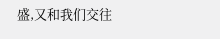盛,又和我们交往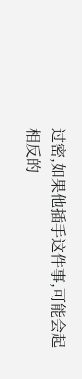过密,如果他插手这件事,可能会起相反的